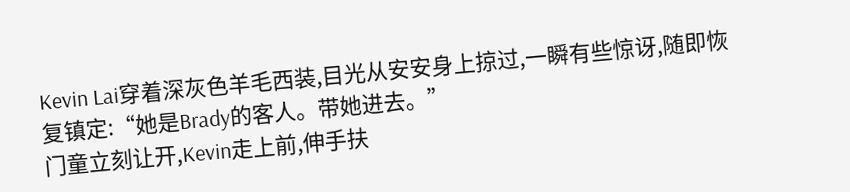Kevin Lai穿着深灰色羊毛西装,目光从安安身上掠过,一瞬有些惊讶,随即恢复镇定:“她是Brady的客人。带她进去。”
门童立刻让开,Kevin走上前,伸手扶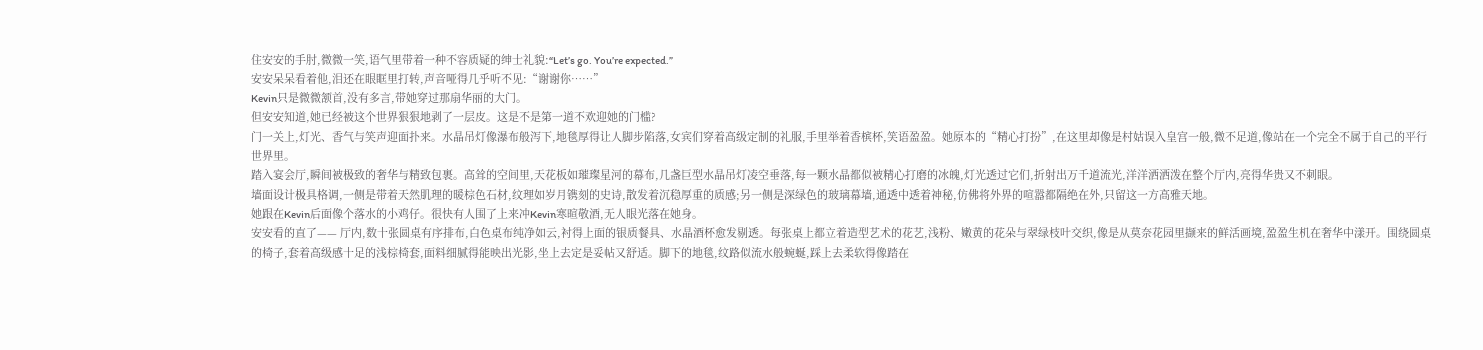住安安的手肘,微微一笑,语气里带着一种不容质疑的绅士礼貌:“Let’s go. You’re expected.”
安安呆呆看着他,泪还在眼眶里打转,声音哑得几乎听不见:“谢谢你……”
Kevin只是微微颔首,没有多言,带她穿过那扇华丽的大门。
但安安知道,她已经被这个世界狠狠地剥了一层皮。这是不是第一道不欢迎她的门槛?
门一关上,灯光、香气与笑声迎面扑来。水晶吊灯像瀑布般泻下,地毯厚得让人脚步陷落,女宾们穿着高级定制的礼服,手里举着香槟杯,笑语盈盈。她原本的“精心打扮”,在这里却像是村姑误入皇宫一般,微不足道,像站在一个完全不属于自己的平行世界里。
踏入宴会厅,瞬间被极致的奢华与精致包裹。高耸的空间里,天花板如璀璨星河的幕布,几盏巨型水晶吊灯凌空垂落,每一颗水晶都似被精心打磨的冰魄,灯光透过它们,折射出万千道流光,洋洋洒洒泼在整个厅内,亮得华贵又不刺眼。
墙面设计极具格调,一侧是带着天然肌理的暖棕色石材,纹理如岁月镌刻的史诗,散发着沉稳厚重的质感;另一侧是深绿色的玻璃幕墙,通透中透着神秘,仿佛将外界的喧嚣都隔绝在外,只留这一方高雅天地。
她跟在Kevin后面像个落水的小鸡仔。很快有人围了上来冲Kevin寒暄敬酒,无人眼光落在她身。
安安看的直了—— 厅内,数十张圆桌有序排布,白色桌布纯净如云,衬得上面的银质餐具、水晶酒杯愈发剔透。每张桌上都立着造型艺术的花艺,浅粉、嫩黄的花朵与翠绿枝叶交织,像是从莫奈花园里撷来的鲜活画境,盈盈生机在奢华中漾开。围绕圆桌的椅子,套着高级感十足的浅棕椅套,面料细腻得能映出光影,坐上去定是妥帖又舒适。脚下的地毯,纹路似流水般蜿蜒,踩上去柔软得像踏在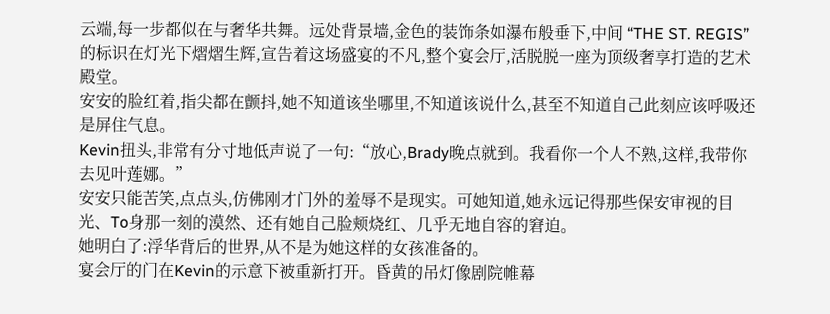云端,每一步都似在与奢华共舞。远处背景墙,金色的装饰条如瀑布般垂下,中间 “THE ST. REGIS” 的标识在灯光下熠熠生辉,宣告着这场盛宴的不凡,整个宴会厅,活脱脱一座为顶级奢享打造的艺术殿堂。
安安的脸红着,指尖都在颤抖,她不知道该坐哪里,不知道该说什么,甚至不知道自己此刻应该呼吸还是屏住气息。
Kevin扭头,非常有分寸地低声说了一句:“放心,Brady晚点就到。我看你一个人不熟,这样,我带你去见叶莲娜。”
安安只能苦笑,点点头,仿佛刚才门外的羞辱不是现实。可她知道,她永远记得那些保安审视的目光、To身那一刻的漠然、还有她自己脸颊烧红、几乎无地自容的窘迫。
她明白了:浮华背后的世界,从不是为她这样的女孩准备的。
宴会厅的门在Kevin的示意下被重新打开。昏黄的吊灯像剧院帷幕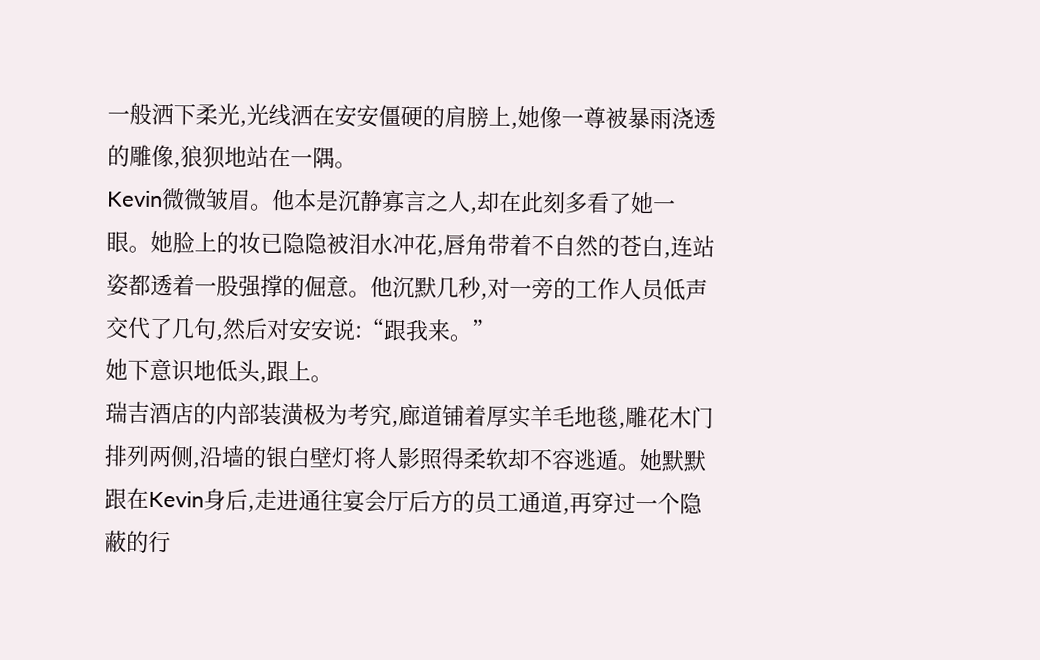一般洒下柔光,光线洒在安安僵硬的肩膀上,她像一尊被暴雨浇透的雕像,狼狈地站在一隅。
Kevin微微皱眉。他本是沉静寡言之人,却在此刻多看了她一眼。她脸上的妆已隐隐被泪水冲花,唇角带着不自然的苍白,连站姿都透着一股强撑的倔意。他沉默几秒,对一旁的工作人员低声交代了几句,然后对安安说:“跟我来。”
她下意识地低头,跟上。
瑞吉酒店的内部装潢极为考究,廊道铺着厚实羊毛地毯,雕花木门排列两侧,沿墙的银白壁灯将人影照得柔软却不容逃遁。她默默跟在Kevin身后,走进通往宴会厅后方的员工通道,再穿过一个隐蔽的行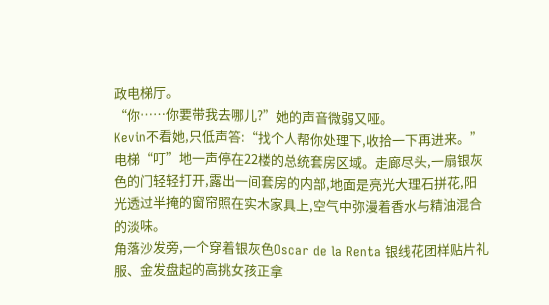政电梯厅。
“你……你要带我去哪儿?”她的声音微弱又哑。
Kevin不看她,只低声答:“找个人帮你处理下,收拾一下再进来。”
电梯“叮”地一声停在22楼的总统套房区域。走廊尽头,一扇银灰色的门轻轻打开,露出一间套房的内部,地面是亮光大理石拼花,阳光透过半掩的窗帘照在实木家具上,空气中弥漫着香水与精油混合的淡味。
角落沙发旁,一个穿着银灰色Oscar de la Renta 银线花团样贴片礼服、金发盘起的高挑女孩正拿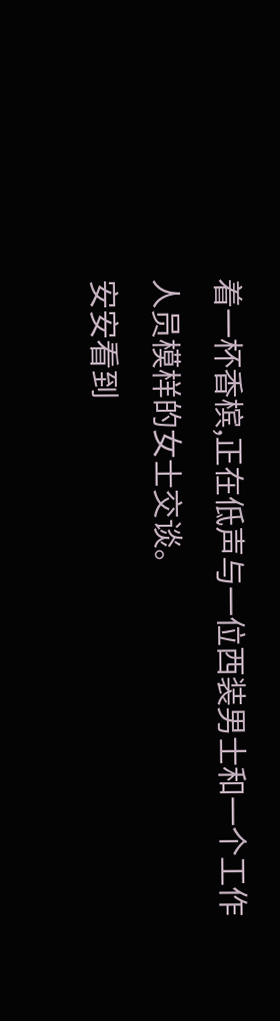着一杯香槟,正在低声与一位西装男士和一个工作人员模样的女士交谈。
安安看到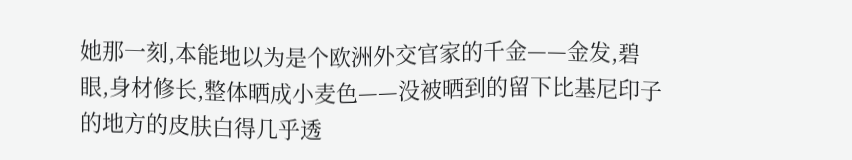她那一刻,本能地以为是个欧洲外交官家的千金——金发,碧眼,身材修长,整体晒成小麦色——没被晒到的留下比基尼印子的地方的皮肤白得几乎透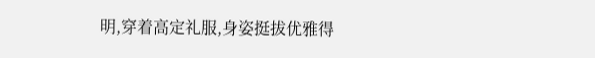明,穿着高定礼服,身姿挺拔优雅得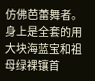仿佛芭蕾舞者。
身上是全套的用大块海蓝宝和祖母绿裸镶首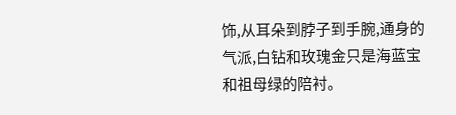饰,从耳朵到脖子到手腕,通身的气派,白钻和玫瑰金只是海蓝宝和祖母绿的陪衬。